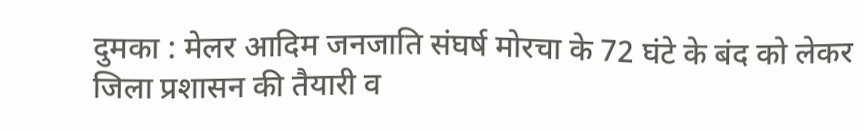दुमका : मेलर आदिम जनजाति संघर्ष मोरचा के 72 घंटे के बंद को लेकर जिला प्रशासन की तैयारी व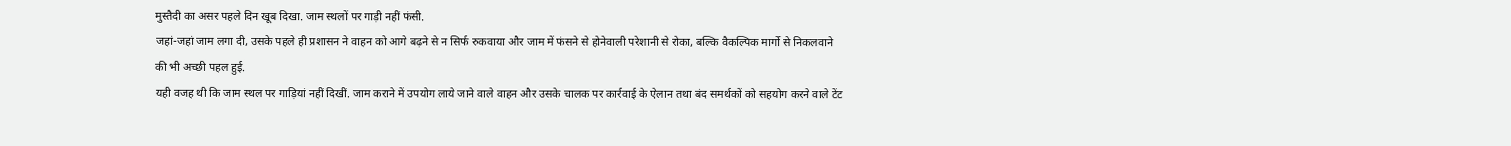मुस्तैदी का असर पहले दिन खूब दिखा. जाम स्थलों पर गाड़ी नहीं फंसी.
जहां-जहां जाम लगा दी, उसके पहले ही प्रशासन ने वाहन को आगे बढ़ने से न सिर्फ रुकवाया और जाम में फंसने से होनेवाली परेशानी से रोका, बल्कि वैकल्पिक मार्गो से निकलवाने की भी अच्छी पहल हुई.
यही वजह थी कि जाम स्थल पर गाड़ियां नहीं दिखीं. जाम कराने में उपयोग लाये जाने वाले वाहन और उसके चालक पर कार्रवाई के ऐलान तथा बंद समर्थकों को सहयोग करने वाले टेंट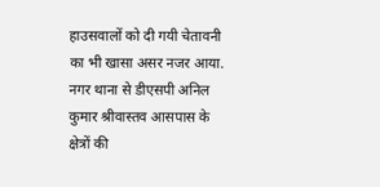हाउसवालों को दी गयी चेतावनी का भी खासा असर नजर आया. नगर थाना से डीएसपी अनिल कुमार श्रीवास्तव आसपास के क्षेत्रों की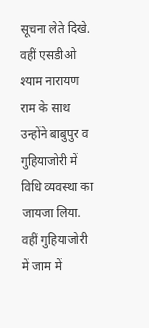सूचना लेते दिखे.
वहीं एसडीओ श्याम नारायण राम के साथ उन्होंने बाबुपुर व गुहियाजोरी में विधि व्यवस्था का जायजा लिया. वहीं गुहियाजोरी में जाम में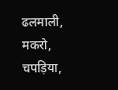ढलमाली, मकरो, चपड़िया,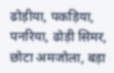ढोड़ीया, पकड़िया, पनरिया, ढोड़ी सिमर, छोटा अमजोला, बड़ा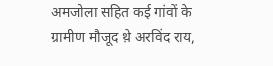अमजोला सहित कई गांवों के ग्रामीण मौजूद थ़े अरविंद राय,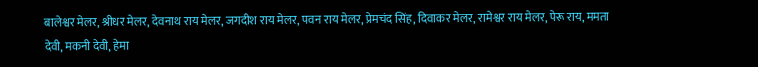बालेश्वर मेलर, श्रीधर मेलर, देवनाथ राय मेलर, जगदीश राय मेलर, पवन राय मेलर, प्रेमचंद सिंह, दिवाकर मेलर, रामेश्वर राय मेलर, पेरू राय, ममता देवी, मकनी देवी, हेमा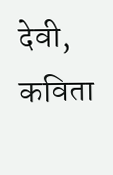देवी, कविता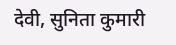देवी, सुनिता कुमारी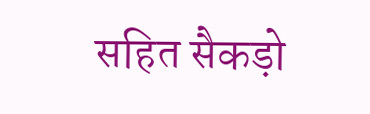सहित सैकड़ो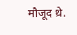मौजूद थ़े.